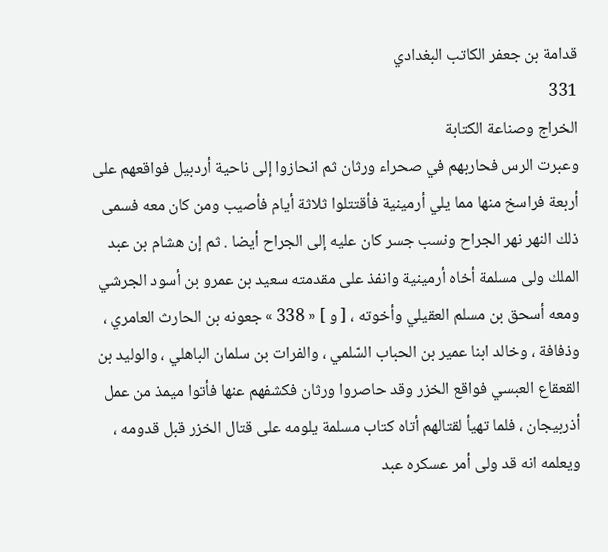قدامة بن جعفر الكاتب البغدادي
331
الخراج وصناعة الكتابة
وعبرت الرس فحاربهم في صحراء ورثان ثم انحازوا إلى ناحية أردبيل فواقعهم على أربعة فراسخ منها مما يلي أرمينية فأقتتلوا ثلاثة أيام فأصيب ومن كان معه فسمى ذلك النهر نهر الجراح ونسب جسر كان عليه إلى الجراح أيضا . ثم إن هشام بن عبد الملك ولى مسلمة أخاه أرمينية وانفذ على مقدمته سعيد بن عمرو بن أسود الجرشي ومعه أسحق بن مسلم العقيلي وأخوته ، [ و ] « 338 » جعونه بن الحارث العامري ، وذفافة ، وخالد ابنا عمير بن الحباب السّلمي ، والفرات بن سلمان الباهلي ، والوليد بن القعقاع العبسي فواقع الخزر وقد حاصروا ورثان فكشفهم عنها فأتوا ميمذ من عمل أذربيجان ، فلما تهيأ لقتالهم أتاه كتاب مسلمة يلومه على قتال الخزر قبل قدومه ، ويعلمه انه قد ولى أمر عسكره عبد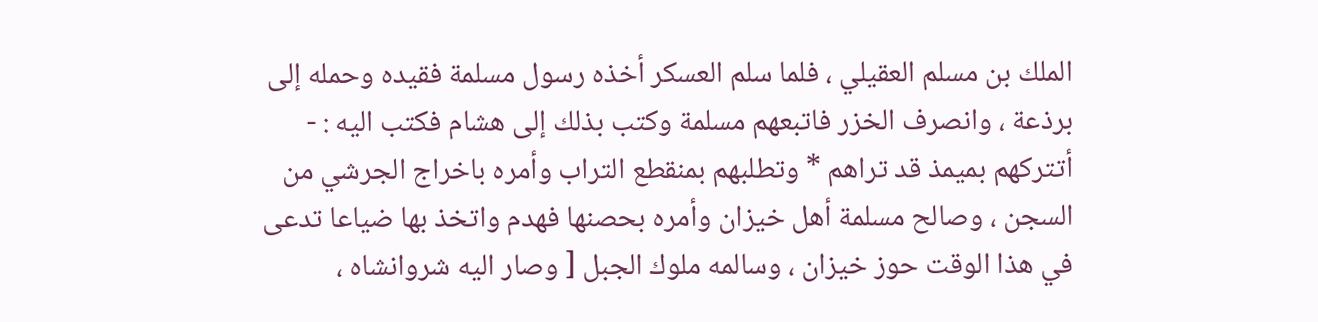الملك بن مسلم العقيلي ، فلما سلم العسكر أخذه رسول مسلمة فقيده وحمله إلى برذعة ، وانصرف الخزر فاتبعهم مسلمة وكتب بذلك إلى هشام فكتب اليه : - أتتركهم بميمذ قد تراهم * وتطلبهم بمنقطع التراب وأمره باخراج الجرشي من السجن ، وصالح مسلمة أهل خيزان وأمره بحصنها فهدم واتخذ بها ضياعا تدعى في هذا الوقت حوز خيزان ، وسالمه ملوك الجبل [ وصار اليه شروانشاه ،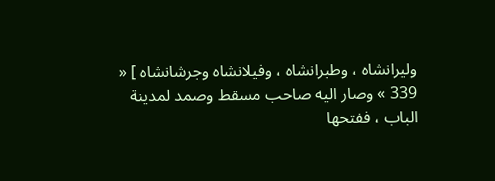وليرانشاه ، وطبرانشاه ، وفيلانشاه وجرشانشاه ] « 339 » وصار اليه صاحب مسقط وصمد لمدينة الباب ، ففتحها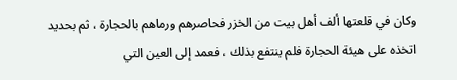وكان في قلعتها ألف أهل بيت من الخزر فحاصرهم ورماهم بالحجارة ، ثم بحديد اتخذه على هيئة الحجارة فلم ينتفع بذلك ، فعمد إلى العين التي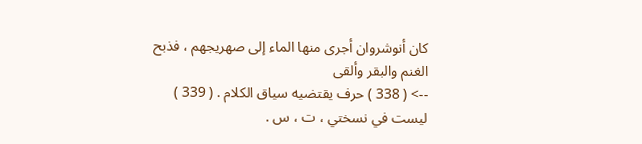كان أنوشروان أجرى منها الماء إلى صهريجهم ، فذبح الغنم والبقر وألقى
--> ( 338 ) حرف يقتضيه سياق الكلام . ( 339 ) ليست في نسختي ، ت ، س .